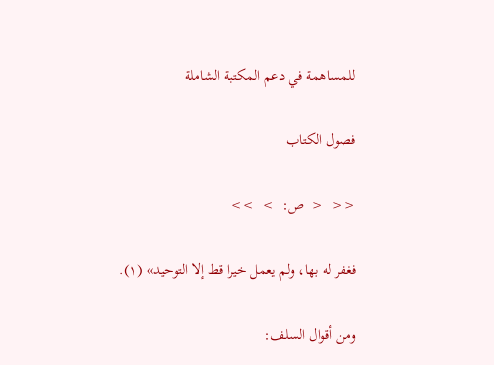للمساهمة في دعم المكتبة الشاملة

فصول الكتاب

<<  <  ص:  >  >>

فغفر له بها، ولم يعمل خيرا قط إلا التوحيد» (١).

ومن أقوال السلف: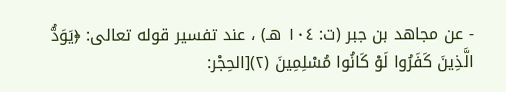- عن مجاهد بن جبر (ت: ١٠٤ هـ) ، عند تفسير قوله تعالى: ﴿يَوَدُّ الَّذِينَ كَفَرُوا لَوْ كَانُوا مُسْلِمِينَ (٢)[الحِجْر: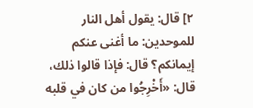٢] قال: يقول أهل النار للموحدين: ما أغنى عنكم إيمانكم؟ قال: فإذا قالوا ذلك، قال: «أَخْرِجُوا من كان في قلبه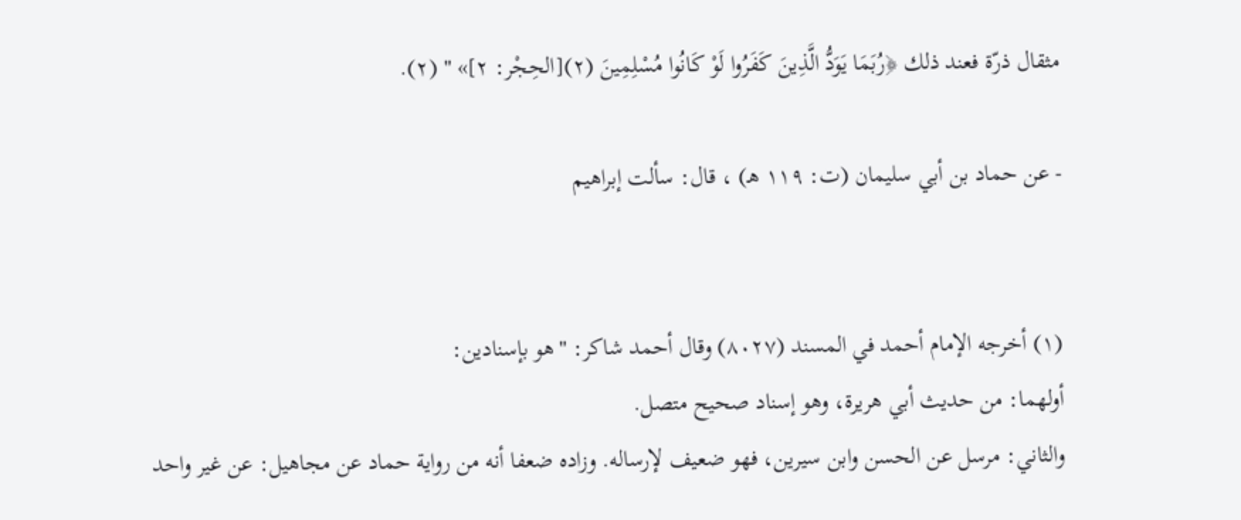مثقال ذرّة فعند ذلك ﴿رُبَمَا يَوَدُّ الَّذِينَ كَفَرُوا لَوْ كَانُوا مُسْلِمِينَ (٢)[الحِجْر: ٢]» " (٢).

- عن حماد بن أبي سليمان (ت: ١١٩ هـ) ، قال: سألت إبراهيم


(١) أخرجه الإمام أحمد في المسند (٨٠٢٧) وقال أحمد شاكر: "هو بإسنادين:
أولهما: من حديث أبي هريرة، وهو إسناد صحيح متصل.
والثاني: مرسل عن الحسن وابن سيرين، فهو ضعيف لإرساله. وزاده ضعفا أنه من رواية حماد عن مجاهيل: عن غير واحد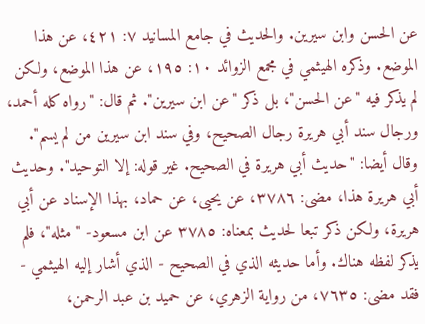عن الحسن وابن سيرين. والحديث في جامع المسانيد ٧: ٤٢١، عن هذا الموضع. وذكره الهيثمي في مجمع الزوائد ١٠: ١٩٥، عن هذا الموضع، ولكن لم يذكر فيه "عن الحسن"، بل ذكر "عن ابن سيرين". ثم قال: "رواه كله أحمد، ورجال سند أبي هريرة رجال الصحيح، وفي سند ابن سيرين من لم يسم". وقال أيضا: "حديث أبي هريرة في الصحيح. غير قوله: إلا التوحيد". وحديث أبي هريرة هذا، مضى: ٣٧٨٦، عن يحيى، عن حماد، بهذا الإسناد عن أبي هريرة، ولكن ذكر تبعا لحديث بمعناه: ٣٧٨٥ عن ابن مسعود- "مثله"، فلم يذكر لفظه هناك. وأما حديثه الذي في الصحيح - الذي أشار إليه الهيثمي - فقد مضى: ٧٦٣٥، من رواية الزهري، عن حميد بن عبد الرحمن،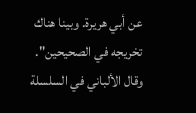عن أبي هريرة. وبينا هناك تخريجه في الصحيحين".
وقال الألباني في السلسلة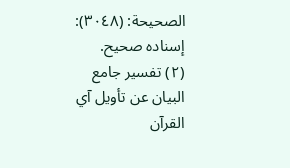الصحيحة: (٣٠٤٨): إسناده صحيح.
(٢) تفسير جامع البيان عن تأويل آي القرآن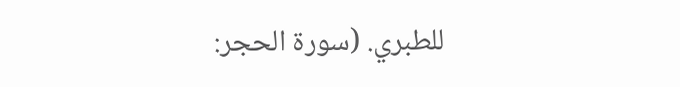للطبري. (سورة الحجر: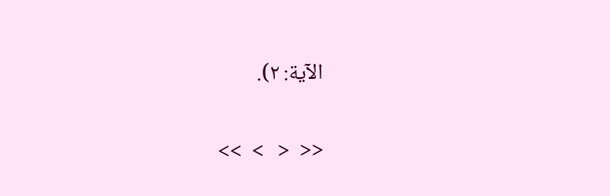الآية: ٢).

<<  <   >  >>